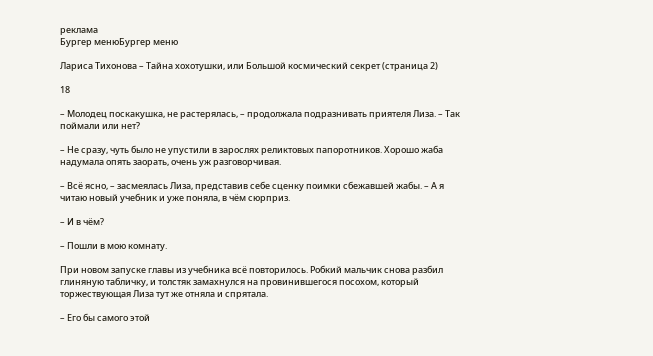реклама
Бургер менюБургер меню

Лариса Тихонова – Тайна хохотушки, или Большой космический секрет (страница 2)

18

– Молодец поскакушка, не растерялась, – продолжала подразнивать приятеля Лиза. – Так поймали или нет?

– Не сразу, чуть было не упустили в зарослях реликтовых папоротников. Хорошо жаба надумала опять заорать, очень уж разговорчивая.

– Всё ясно, – засмеялась Лиза, представив себе сценку поимки сбежавшей жабы. – А я читаю новый учебник и уже поняла, в чём сюрприз.

– И в чём?

– Пошли в мою комнату.

При новом запуске главы из учебника всё повторилось. Робкий мальчик снова разбил глиняную табличку, и толстяк замахнулся на провинившегося посохом, который торжествующая Лиза тут же отняла и спрятала.

– Его бы самого этой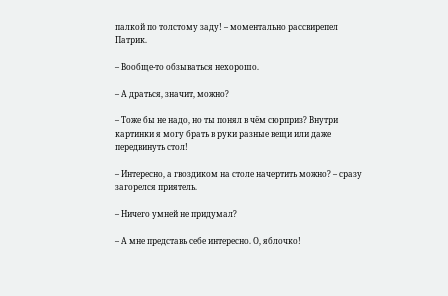палкой по толстому заду! – моментально рассвирепел Патрик.

– Вообще-то обзываться нехорошо.

– А драться, значит, можно?

– Тоже бы не надо, но ты понял в чём сюрприз? Внутри картинки я могу брать в руки разные вещи или даже передвинуть стол!

– Интересно, а гвоздиком на столе начертить можно? – сразу загорелся приятель.

– Ничего умней не придумал?

– А мне представь себе интересно. О, яблочко!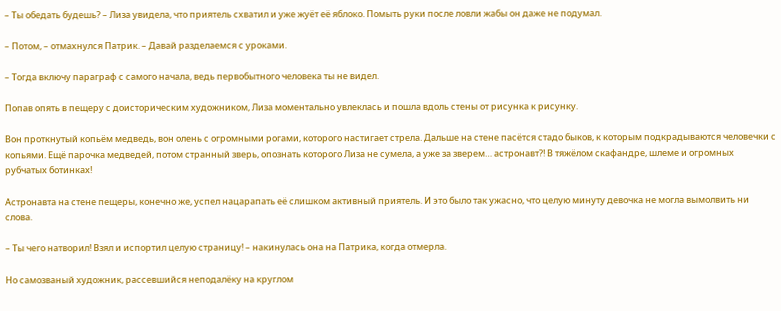– Ты обедать будешь? – Лиза увидела, что приятель схватил и уже жуёт её яблоко. Помыть руки после ловли жабы он даже не подумал.

– Потом, – отмахнулся Патрик. – Давай разделаемся с уроками.

– Тогда включу параграф с самого начала, ведь первобытного человека ты не видел.

Попав опять в пещеру с доисторическим художником, Лиза моментально увлеклась и пошла вдоль стены от рисунка к рисунку.

Вон проткнутый копьём медведь, вон олень с огромными рогами, которого настигает стрела. Дальше на стене пасётся стадо быков, к которым подкрадываются человечки с копьями. Ещё парочка медведей, потом странный зверь, опознать которого Лиза не сумела, а уже за зверем… астронавт?! В тяжёлом скафандре, шлеме и огромных рубчатых ботинках!

Астронавта на стене пещеры, конечно же, успел нацарапать её слишком активный приятель. И это было так ужасно, что целую минуту девочка не могла вымолвить ни слова.

– Ты чего натворил! Взял и испортил целую страницу! – накинулась она на Патрика, когда отмерла.

Но самозваный художник, рассевшийся неподалёку на круглом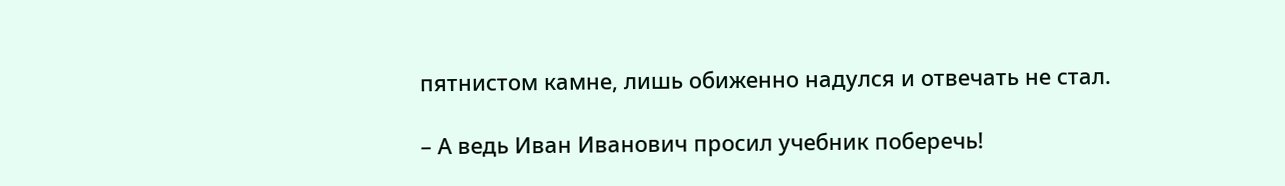пятнистом камне, лишь обиженно надулся и отвечать не стал.

– А ведь Иван Иванович просил учебник поберечь!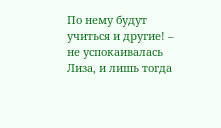По нему будут учиться и другие! – не успокаивалась Лиза, и лишь тогда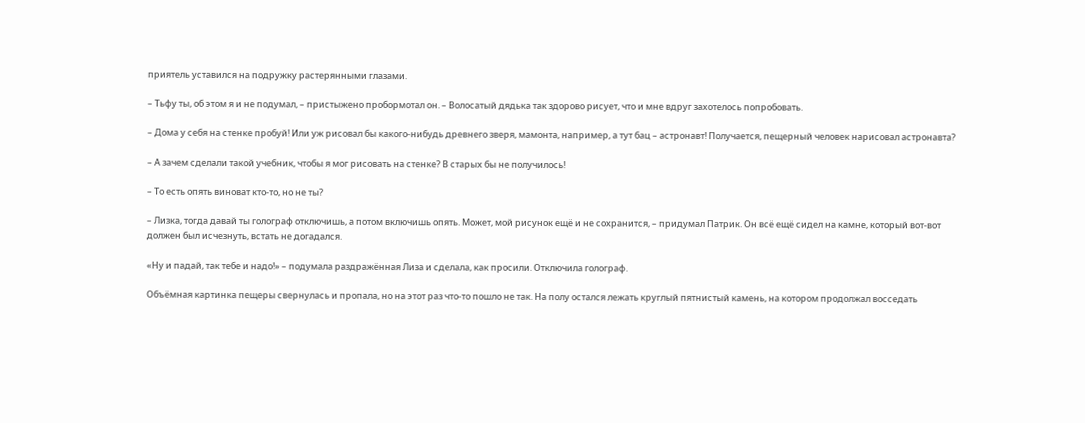приятель уставился на подружку растерянными глазами.

– Тьфу ты, об этом я и не подумал, – пристыжено пробормотал он. – Волосатый дядька так здорово рисует, что и мне вдруг захотелось попробовать.

– Дома у себя на стенке пробуй! Или уж рисовал бы какого-нибудь древнего зверя, мамонта, например, а тут бац – астронавт! Получается, пещерный человек нарисовал астронавта?

– А зачем сделали такой учебник, чтобы я мог рисовать на стенке? В старых бы не получилось!

– То есть опять виноват кто-то, но не ты?

– Лизка, тогда давай ты голограф отключишь, а потом включишь опять. Может, мой рисунок ещё и не сохранится, – придумал Патрик. Он всё ещё сидел на камне, который вот-вот должен был исчезнуть, встать не догадался.

«Ну и падай, так тебе и надо!» – подумала раздражённая Лиза и сделала, как просили. Отключила голограф.

Объёмная картинка пещеры свернулась и пропала, но на этот раз что-то пошло не так. На полу остался лежать круглый пятнистый камень, на котором продолжал восседать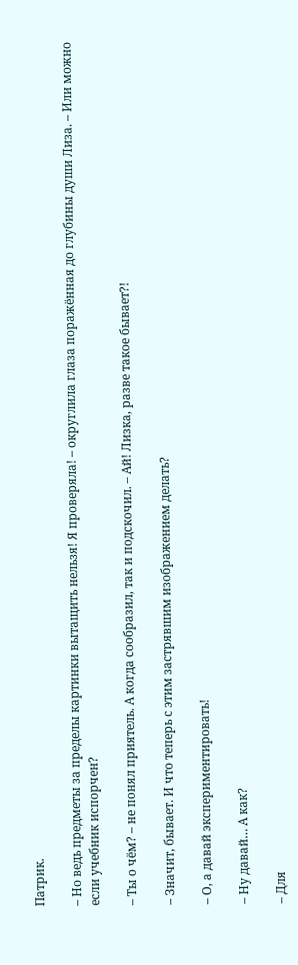Патрик.

– Но ведь предметы за пределы картинки вытащить нельзя! Я проверяла! – округлила глаза поражённая до глубины души Лиза. – Или можно если учебник испорчен?

– Ты о чём? – не понял приятель. А когда сообразил, так и подскочил. – Ай! Лизка, разве такое бывает?!

– Значит, бывает. И что теперь с этим застрявшим изображением делать?

– О, а давай экспериментировать!

– Ну давай… А как?

– Для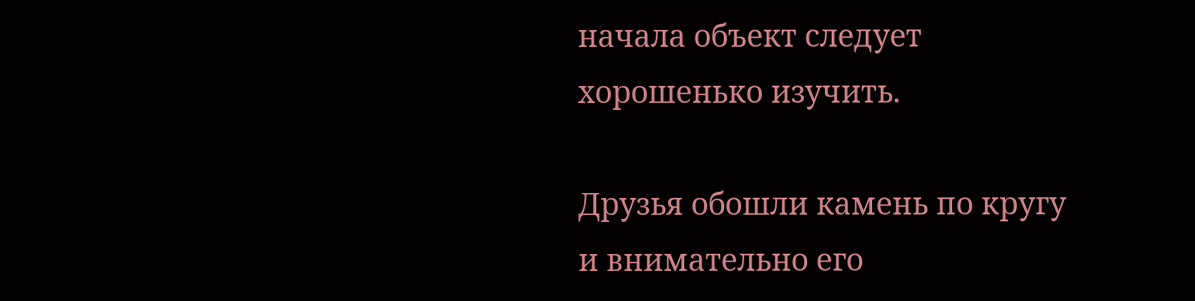начала объект следует хорошенько изучить.

Друзья обошли камень по кругу и внимательно его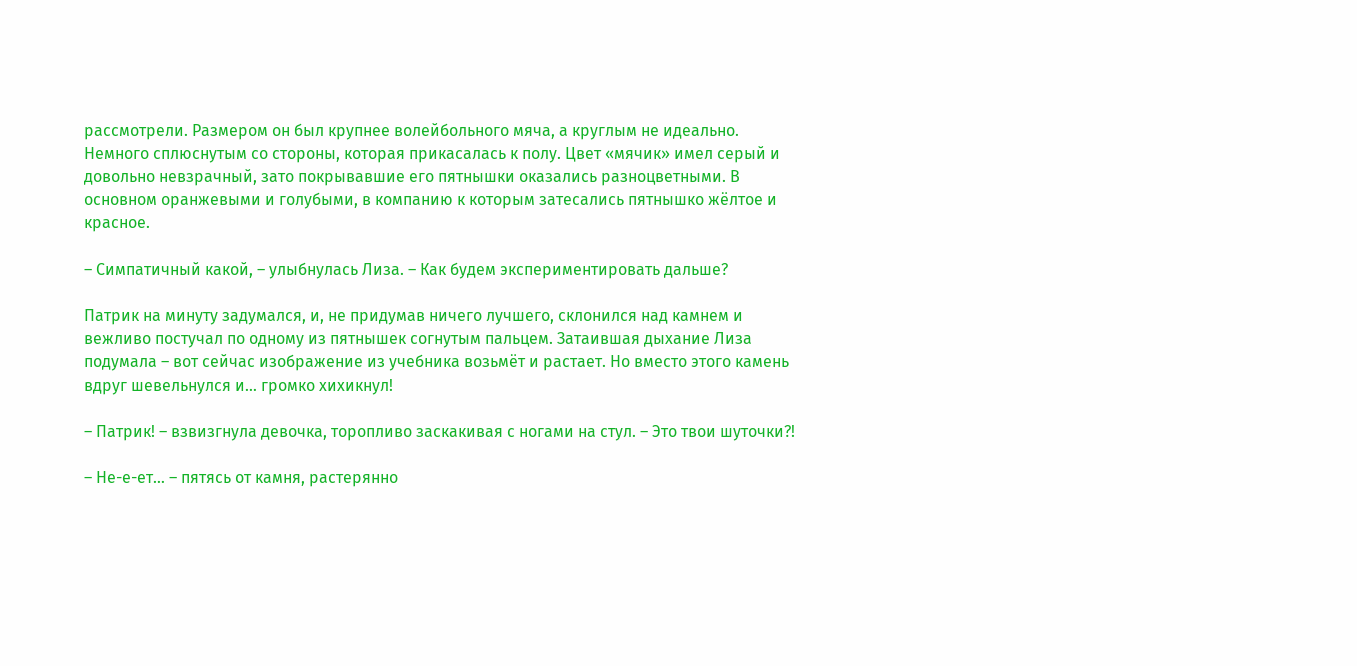рассмотрели. Размером он был крупнее волейбольного мяча, а круглым не идеально. Немного сплюснутым со стороны, которая прикасалась к полу. Цвет «мячик» имел серый и довольно невзрачный, зато покрывавшие его пятнышки оказались разноцветными. В основном оранжевыми и голубыми, в компанию к которым затесались пятнышко жёлтое и красное.

– Симпатичный какой, – улыбнулась Лиза. – Как будем экспериментировать дальше?

Патрик на минуту задумался, и, не придумав ничего лучшего, склонился над камнем и вежливо постучал по одному из пятнышек согнутым пальцем. Затаившая дыхание Лиза подумала – вот сейчас изображение из учебника возьмёт и растает. Но вместо этого камень вдруг шевельнулся и… громко хихикнул!

– Патрик! – взвизгнула девочка, торопливо заскакивая с ногами на стул. – Это твои шуточки?!

– Не-е-ет… – пятясь от камня, растерянно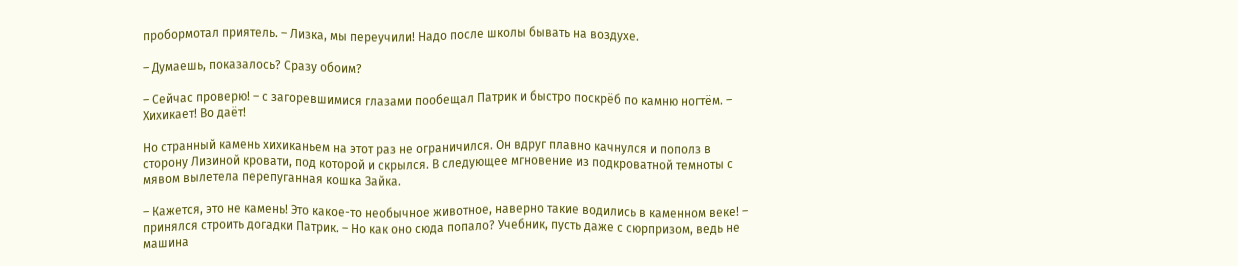пробормотал приятель. – Лизка, мы переучили! Надо после школы бывать на воздухе.

– Думаешь, показалось? Сразу обоим?

– Сейчас проверю! – с загоревшимися глазами пообещал Патрик и быстро поскрёб по камню ногтём. – Хихикает! Во даёт!

Но странный камень хихиканьем на этот раз не ограничился. Он вдруг плавно качнулся и пополз в сторону Лизиной кровати, под которой и скрылся. В следующее мгновение из подкроватной темноты с мявом вылетела перепуганная кошка Зайка.

– Кажется, это не камень! Это какое-то необычное животное, наверно такие водились в каменном веке! – принялся строить догадки Патрик. – Но как оно сюда попало? Учебник, пусть даже с сюрпризом, ведь не машина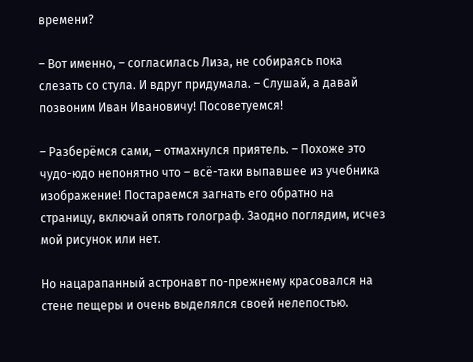времени?

– Вот именно, – согласилась Лиза, не собираясь пока слезать со стула. И вдруг придумала. – Слушай, а давай позвоним Иван Ивановичу! Посоветуемся!

– Разберёмся сами, – отмахнулся приятель. – Похоже это чудо-юдо непонятно что – всё-таки выпавшее из учебника изображение! Постараемся загнать его обратно на страницу, включай опять голограф. Заодно поглядим, исчез мой рисунок или нет.

Но нацарапанный астронавт по-прежнему красовался на стене пещеры и очень выделялся своей нелепостью.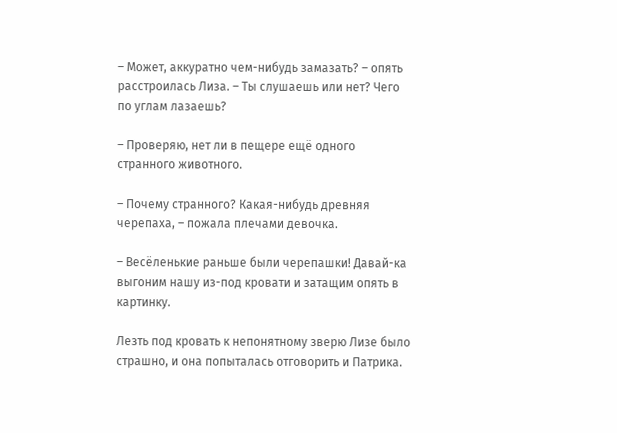– Может, аккуратно чем-нибудь замазать? – опять расстроилась Лиза. – Ты слушаешь или нет? Чего по углам лазаешь?

– Проверяю, нет ли в пещере ещё одного странного животного.

– Почему странного? Какая-нибудь древняя черепаха, – пожала плечами девочка.

– Весёленькие раньше были черепашки! Давай-ка выгоним нашу из-под кровати и затащим опять в картинку.

Лезть под кровать к непонятному зверю Лизе было страшно, и она попыталась отговорить и Патрика.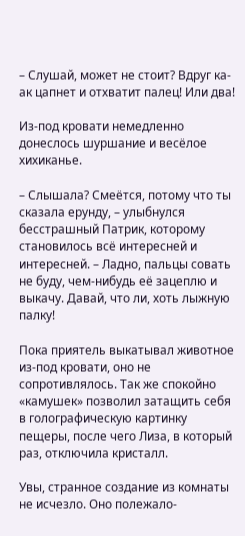– Слушай, может не стоит? Вдруг ка-ак цапнет и отхватит палец! Или два!

Из-под кровати немедленно донеслось шуршание и весёлое хихиканье.

– Слышала? Смеётся, потому что ты сказала ерунду, – улыбнулся бесстрашный Патрик, которому становилось всё интересней и интересней. – Ладно, пальцы совать не буду, чем-нибудь её зацеплю и выкачу. Давай, что ли, хоть лыжную палку!

Пока приятель выкатывал животное из-под кровати, оно не сопротивлялось. Так же спокойно «камушек» позволил затащить себя в голографическую картинку пещеры, после чего Лиза, в который раз, отключила кристалл.

Увы, странное создание из комнаты не исчезло. Оно полежало-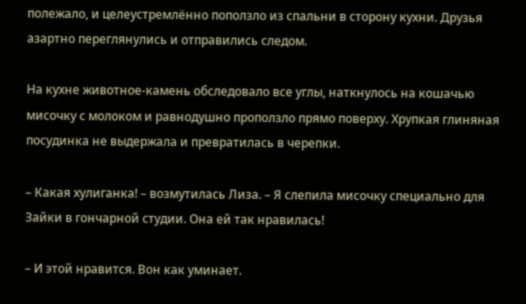полежало, и целеустремлённо поползло из спальни в сторону кухни. Друзья азартно переглянулись и отправились следом.

На кухне животное-камень обследовало все углы, наткнулось на кошачью мисочку с молоком и равнодушно проползло прямо поверху. Хрупкая глиняная посудинка не выдержала и превратилась в черепки.

– Какая хулиганка! – возмутилась Лиза. – Я слепила мисочку специально для Зайки в гончарной студии. Она ей так нравилась!

– И этой нравится. Вон как уминает.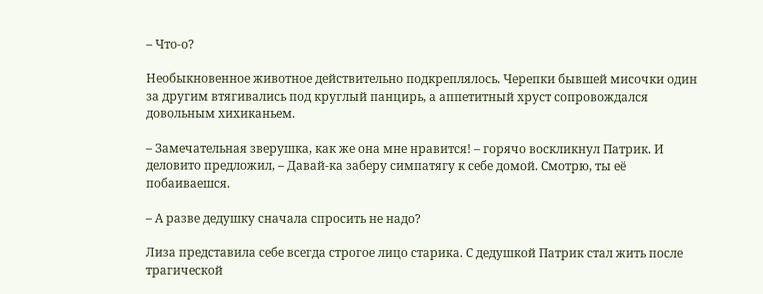– Что-о?

Необыкновенное животное действительно подкреплялось. Черепки бывшей мисочки один за другим втягивались под круглый панцирь, а аппетитный хруст сопровождался довольным хихиканьем.

– Замечательная зверушка, как же она мне нравится! – горячо воскликнул Патрик. И деловито предложил, – Давай-ка заберу симпатягу к себе домой. Смотрю, ты её побаиваешся.

– А разве дедушку сначала спросить не надо?

Лиза представила себе всегда строгое лицо старика. С дедушкой Патрик стал жить после трагической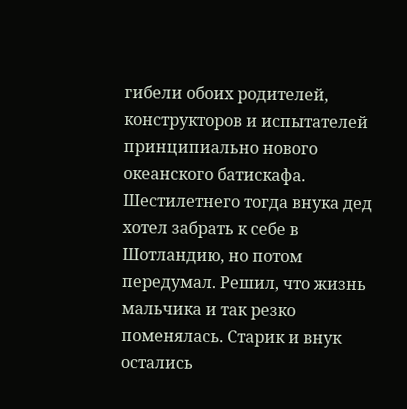гибели обоих родителей, конструкторов и испытателей принципиально нового океанского батискафа. Шестилетнего тогда внука дед хотел забрать к себе в Шотландию, но потом передумал. Решил, что жизнь мальчика и так резко поменялась. Старик и внук остались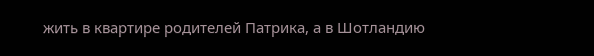жить в квартире родителей Патрика, а в Шотландию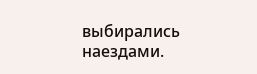выбирались наездами.